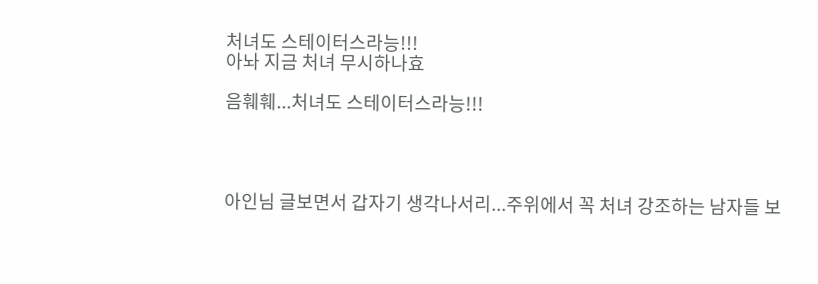처녀도 스테이터스라능!!!
아놔 지금 처녀 무시하나효

음훼훼...처녀도 스테이터스라능!!!




아인님 글보면서 갑자기 생각나서리...주위에서 꼭 처녀 강조하는 남자들 보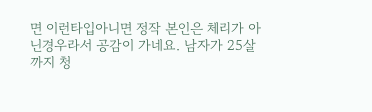면 이런타입아니면 정작 본인은 체리가 아닌경우라서 공감이 가네요. 남자가 25살까지 청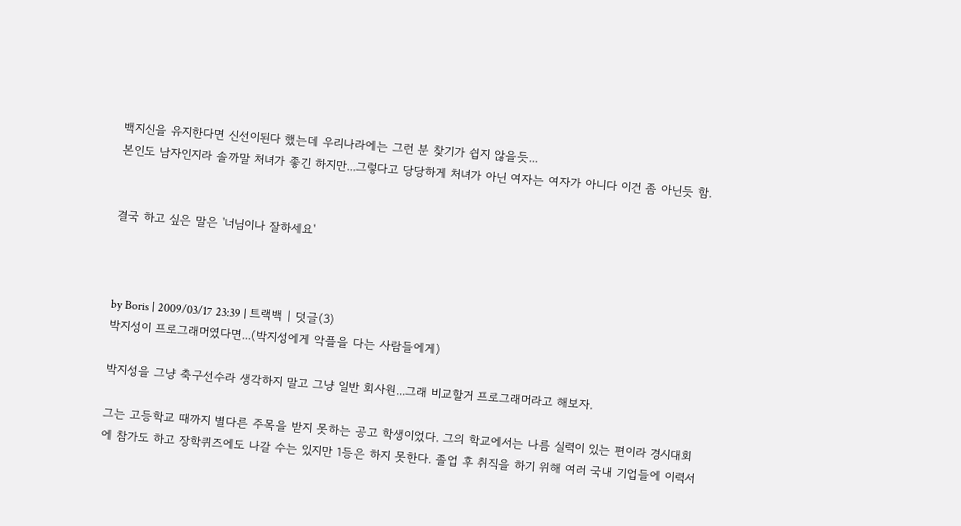백지신을 유지한다면 신선이된다 했는데 우리나라에는 그런 분 찾기가 쉽지 않을듯...
본인도 남자인지라 솔까말 처녀가 좋긴 하지만...그렇다고 당당하게 처녀가 아닌 여자는 여자가 아니다 이건 좀 아닌듯 함.


결국 하고 싶은 말은 '너님이나 잘하세요'



by Boris | 2009/03/17 23:39 | 트랙백 | 덧글(3)
박지성이 프로그래머였다면...(박지성에게 악플을 다는 사람들에게)

박지성을 그냥 축구선수라 생각하지 말고 그냥 일반 회사원...그래 비교할거 프로그래머라고 해보자.

그는 고등학교 때까지 별다른 주목을 받지 못하는 공고 학생이었다. 그의 학교에서는 나름 실력이 있는 편이라 경시대회에 참가도 하고 장학퀴즈에도 나갈 수는 있지만 1등은 하지 못한다. 졸업 후 취직을 하기 위해 여러 국내 기업들에 이력서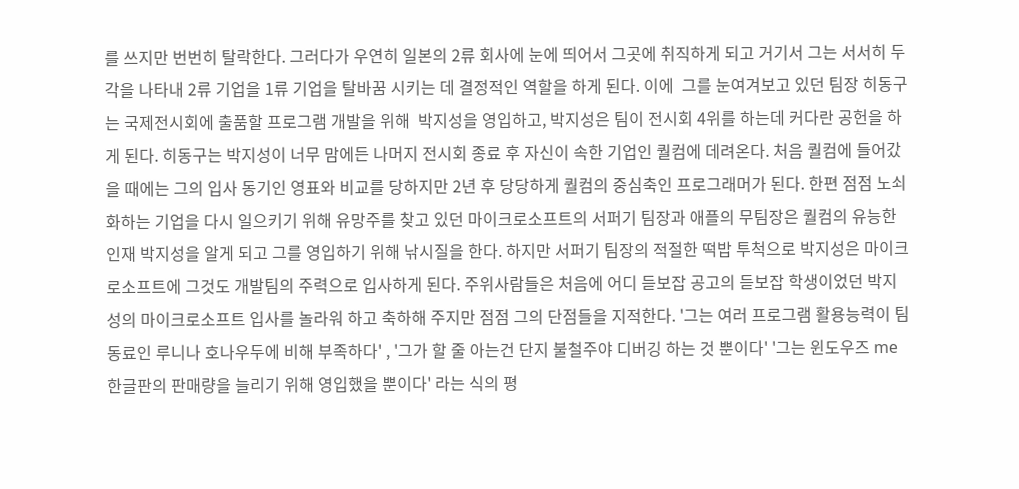를 쓰지만 번번히 탈락한다. 그러다가 우연히 일본의 2류 회사에 눈에 띄어서 그곳에 취직하게 되고 거기서 그는 서서히 두각을 나타내 2류 기업을 1류 기업을 탈바꿈 시키는 데 결정적인 역할을 하게 된다. 이에  그를 눈여겨보고 있던 팀장 히동구는 국제전시회에 출품할 프로그램 개발을 위해  박지성을 영입하고, 박지성은 팀이 전시회 4위를 하는데 커다란 공헌을 하게 된다. 히동구는 박지성이 너무 맘에든 나머지 전시회 종료 후 자신이 속한 기업인 퀄컴에 데려온다. 처음 퀄컴에 들어갔을 때에는 그의 입사 동기인 영표와 비교를 당하지만 2년 후 당당하게 퀄컴의 중심축인 프로그래머가 된다. 한편 점점 노쇠화하는 기업을 다시 일으키기 위해 유망주를 찾고 있던 마이크로소프트의 서퍼기 팀장과 애플의 무팀장은 퀄컴의 유능한 인재 박지성을 알게 되고 그를 영입하기 위해 낚시질을 한다. 하지만 서퍼기 팀장의 적절한 떡밥 투척으로 박지성은 마이크로소프트에 그것도 개발팀의 주력으로 입사하게 된다. 주위사람들은 처음에 어디 듣보잡 공고의 듣보잡 학생이었던 박지성의 마이크로소프트 입사를 놀라워 하고 축하해 주지만 점점 그의 단점들을 지적한다. '그는 여러 프로그램 활용능력이 팀동료인 루니나 호나우두에 비해 부족하다' , '그가 할 줄 아는건 단지 불철주야 디버깅 하는 것 뿐이다' '그는 윈도우즈 me 한글판의 판매량을 늘리기 위해 영입했을 뿐이다' 라는 식의 평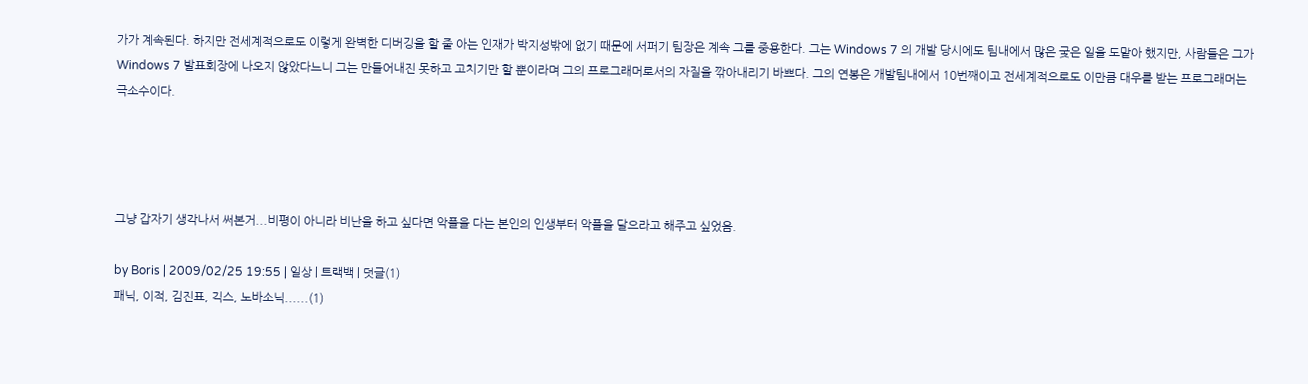가가 계속된다. 하지만 전세계적으로도 이렇게 완벽한 디버깅을 할 줄 아는 인재가 박지성밖에 없기 때문에 서퍼기 팀장은 계속 그를 중용한다. 그는 Windows 7 의 개발 당시에도 팀내에서 많은 궂은 일을 도맡아 했지만, 사람들은 그가 Windows 7 발표회장에 나오지 않았다느니 그는 만들어내진 못하고 고치기만 할 뿐이라며 그의 프로그래머로서의 자질을 깎아내리기 바쁘다. 그의 연봉은 개발팀내에서 10번째이고 전세계적으로도 이만큼 대우를 받는 프로그래머는 극소수이다.




그냥 갑자기 생각나서 써본거...비평이 아니라 비난을 하고 싶다면 악플을 다는 본인의 인생부터 악플을 달으라고 해주고 싶었음.

by Boris | 2009/02/25 19:55 | 일상 | 트랙백 | 덧글(1)
패닉, 이적, 김진표, 긱스, 노바소닉......(1)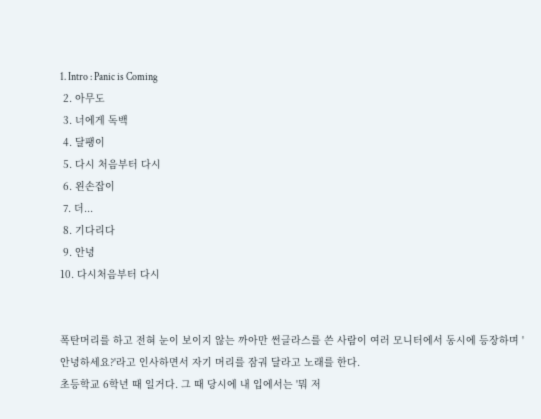1. Intro : Panic is Coming
 2. 아무도
 3. 너에게 독백
 4. 달팽이
 5. 다시 처음부터 다시
 6. 왼손잡이
 7. 더...
 8. 기다리다
 9. 안녕
10. 다시처음부터 다시


폭탄머리를 하고 전혀 눈이 보이지 않는 까아만 썬글라스를 쓴 사람이 여러 모니터에서 동시에 등장하며 '안녕하세요?'라고 인사하면서 자기 머리를 잠궈 달라고 노래를 한다.
초등학교 6학년 때 일거다. 그 때 당시에 내 입에서는 '뭐 저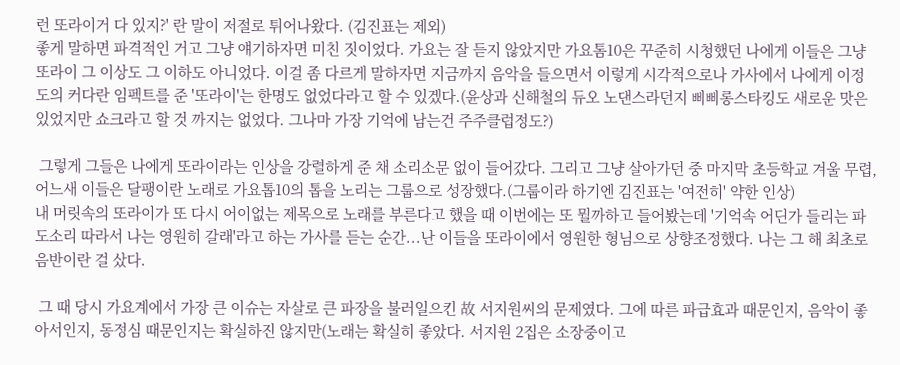런 또라이거 다 있지?' 란 말이 저절로 튀어나왔다. (김진표는 제외)
좋게 말하면 파격적인 거고 그냥 얘기하자면 미친 짓이었다. 가요는 잘 듣지 않았지만 가요톰10은 꾸준히 시청했던 나에게 이들은 그냥 또라이 그 이상도 그 이하도 아니었다. 이걸 좀 다르게 말하자면 지금까지 음악을 들으면서 이렇게 시각적으로나 가사에서 나에게 이정도의 커다란 임펙트를 준 '또라이'는 한명도 없었다라고 할 수 있겠다.(윤상과 신해철의 듀오 노댄스라던지 삐삐롱스타킹도 새로운 맛은 있었지만 쇼크라고 할 것 까지는 없었다. 그나마 가장 기억에 남는건 주주클럽정도?)

 그렇게 그들은 나에게 또라이라는 인상을 강렬하게 준 채 소리소문 없이 들어갔다. 그리고 그냥 살아가던 중 마지막 초등학교 겨울 무렵, 어느새 이들은 달팽이란 노래로 가요톱10의 톱을 노리는 그룹으로 성장했다.(그룹이라 하기엔 김진표는 '여전히' 약한 인상)
내 머릿속의 또라이가 또 다시 어이없는 제목으로 노래를 부른다고 했을 때 이번에는 또 뭘까하고 들어봤는데 '기억속 어딘가 들리는 파도소리 따라서 나는 영원히 갈래'라고 하는 가사를 듣는 순간...난 이들을 또라이에서 영원한 형님으로 상향조정했다. 나는 그 해 최초로 음반이란 걸 샀다.

 그 때 당시 가요계에서 가장 큰 이슈는 자살로 큰 파장을 불러일으킨 故 서지원씨의 문제였다. 그에 따른 파급효과 때문인지, 음악이 좋아서인지, 동정심 때문인지는 확실하진 않지만(노래는 확실히 좋았다. 서지원 2집은 소장중이고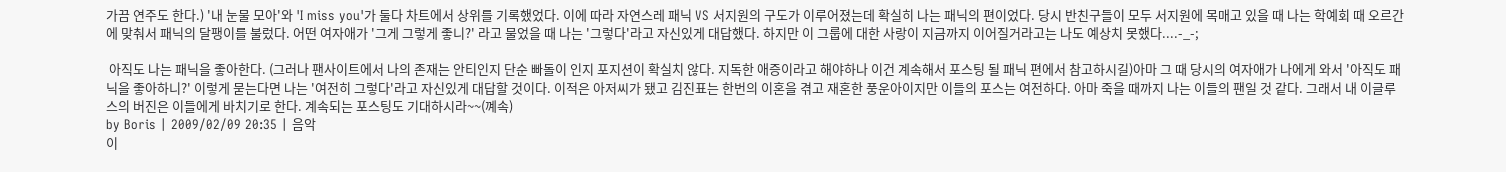가끔 연주도 한다.) '내 눈물 모아'와 'I miss you'가 둘다 차트에서 상위를 기록했었다. 이에 따라 자연스레 패닉 VS 서지원의 구도가 이루어졌는데 확실히 나는 패닉의 편이었다. 당시 반친구들이 모두 서지원에 목매고 있을 때 나는 학예회 때 오르간에 맞춰서 패닉의 달팽이를 불렀다. 어떤 여자애가 '그게 그렇게 좋니?' 라고 물었을 때 나는 '그렇다'라고 자신있게 대답했다. 하지만 이 그룹에 대한 사랑이 지금까지 이어질거라고는 나도 예상치 못했다....-_-;

 아직도 나는 패닉을 좋아한다. (그러나 팬사이트에서 나의 존재는 안티인지 단순 빠돌이 인지 포지션이 확실치 않다. 지독한 애증이라고 해야하나 이건 계속해서 포스팅 될 패닉 편에서 참고하시길)아마 그 때 당시의 여자애가 나에게 와서 '아직도 패닉을 좋아하니?' 이렇게 묻는다면 나는 '여전히 그렇다'라고 자신있게 대답할 것이다. 이적은 아저씨가 됐고 김진표는 한번의 이혼을 겪고 재혼한 풍운아이지만 이들의 포스는 여전하다. 아마 죽을 때까지 나는 이들의 팬일 것 같다. 그래서 내 이글루스의 버진은 이들에게 바치기로 한다. 계속되는 포스팅도 기대하시라~~(꼐속)
by Boris | 2009/02/09 20:35 | 음악
이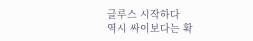글루스 시작하다
역시 싸이보다는 확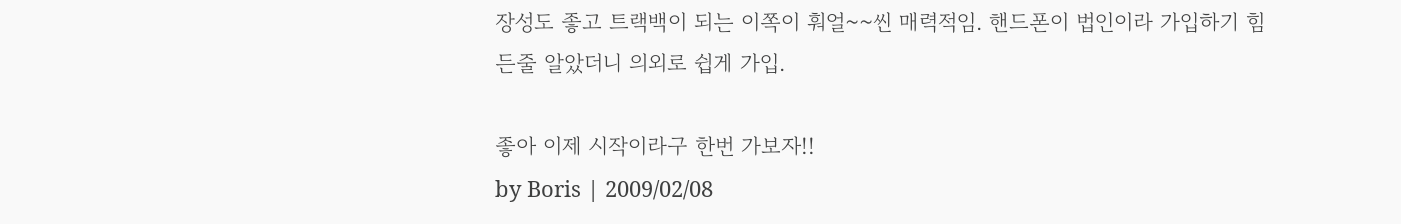장성도 좋고 트랙백이 되는 이쪽이 훠얼~~씬 매력적임. 핸드폰이 법인이라 가입하기 힘든줄 알았더니 의외로 쉽게 가입.

좋아 이제 시작이라구 한번 가보자!!
by Boris | 2009/02/08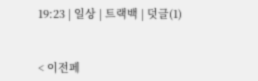19:23 | 일상 | 트랙백 | 덧글(1)


< 이전페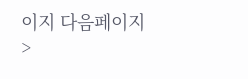이지 다음페이지 >